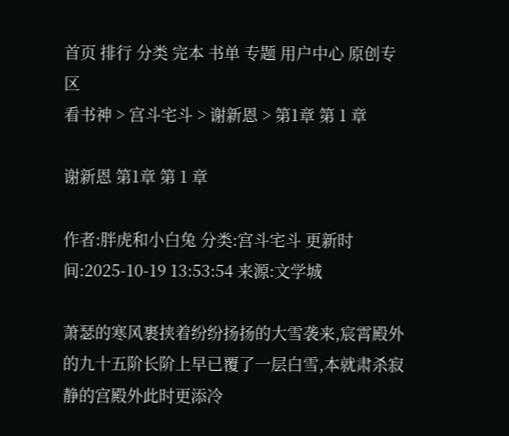首页 排行 分类 完本 书单 专题 用户中心 原创专区
看书神 > 宫斗宅斗 > 谢新恩 > 第1章 第 1 章

谢新恩 第1章 第 1 章

作者:胖虎和小白兔 分类:宫斗宅斗 更新时间:2025-10-19 13:53:54 来源:文学城

萧瑟的寒风裹挟着纷纷扬扬的大雪袭来,宸霄殿外的九十五阶长阶上早已覆了一层白雪,本就肃杀寂静的宫殿外此时更添冷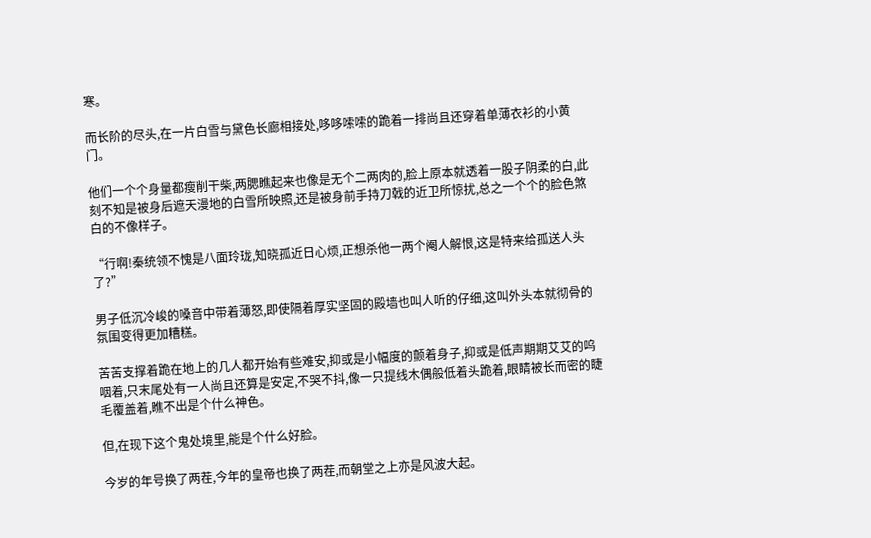寒。

而长阶的尽头,在一片白雪与黛色长廊相接处,哆哆嗦嗦的跪着一排尚且还穿着单薄衣衫的小黄门。

他们一个个身量都瘦削干柴,两腮瞧起来也像是无个二两肉的,脸上原本就透着一股子阴柔的白,此刻不知是被身后遮天漫地的白雪所映照,还是被身前手持刀戟的近卫所惊扰,总之一个个的脸色煞白的不像样子。

“行啊!秦统领不愧是八面玲珑,知晓孤近日心烦,正想杀他一两个阉人解恨,这是特来给孤送人头了?”

男子低沉冷峻的嗓音中带着薄怒,即使隔着厚实坚固的殿墙也叫人听的仔细,这叫外头本就彻骨的氛围变得更加糟糕。

苦苦支撑着跪在地上的几人都开始有些难安,抑或是小幅度的颤着身子,抑或是低声期期艾艾的呜咽着,只末尾处有一人尚且还算是安定,不哭不抖,像一只提线木偶般低着头跪着,眼睛被长而密的睫毛覆盖着,瞧不出是个什么神色。

但,在现下这个鬼处境里,能是个什么好脸。

今岁的年号换了两茬,今年的皇帝也换了两茬,而朝堂之上亦是风波大起。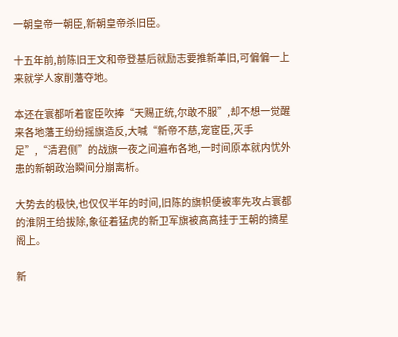一朝皇帝一朝臣,新朝皇帝杀旧臣。

十五年前,前陈旧王文和帝登基后就励志要推新革旧,可偏偏一上来就学人家削藩夺地。

本还在寰都听着宦臣吹捧“天赐正统,尔敢不服”,却不想一觉醒来各地藩王纷纷摇旗造反,大喊“新帝不慈,宠宦臣,灭手足”,“清君侧”的战旗一夜之间遍布各地,一时间原本就内忧外患的新朝政治瞬间分崩离析。

大势去的极快,也仅仅半年的时间,旧陈的旗帜便被率先攻占寰都的淮阴王给拔除,象征着猛虎的新卫军旗被高高挂于王朝的摘星阁上。

新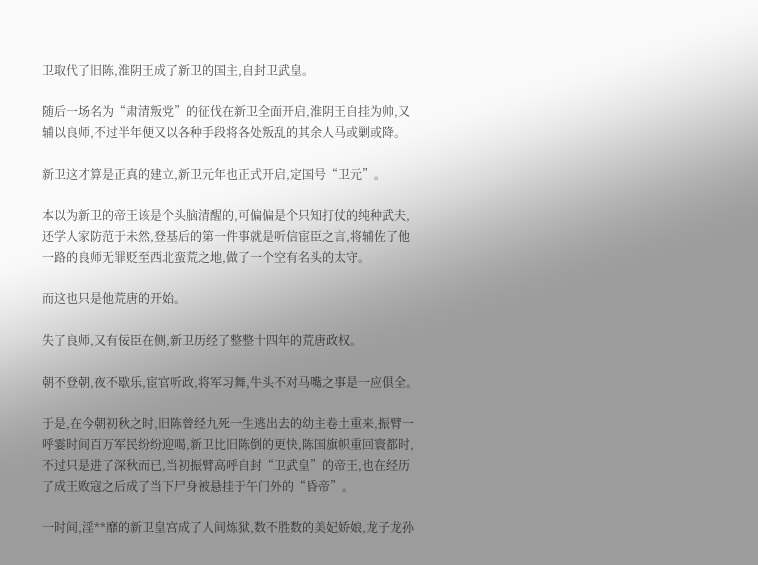卫取代了旧陈,淮阴王成了新卫的国主,自封卫武皇。

随后一场名为“肃清叛党”的征伐在新卫全面开启,淮阴王自挂为帅,又辅以良师,不过半年便又以各种手段将各处叛乱的其余人马或剿或降。

新卫这才算是正真的建立,新卫元年也正式开启,定国号“卫元”。

本以为新卫的帝王该是个头脑清醒的,可偏偏是个只知打仗的纯种武夫,还学人家防范于未然,登基后的第一件事就是听信宦臣之言,将辅佐了他一路的良师无罪贬至西北蛮荒之地,做了一个空有名头的太守。

而这也只是他荒唐的开始。

失了良师,又有佞臣在侧,新卫历经了整整十四年的荒唐政权。

朝不登朝,夜不歇乐,宦官听政,将军习舞,牛头不对马嘴之事是一应俱全。

于是,在今朝初秋之时,旧陈曾经九死一生逃出去的幼主卷土重来,振臂一呼霎时间百万军民纷纷迎喝,新卫比旧陈倒的更快,陈国旗帜重回寰都时,不过只是进了深秋而已,当初振臂高呼自封“卫武皇”的帝王,也在经历了成王败寇之后成了当下尸身被悬挂于午门外的“昏帝”。

一时间,淫**靡的新卫皇宫成了人间炼狱,数不胜数的美妃娇娘,龙子龙孙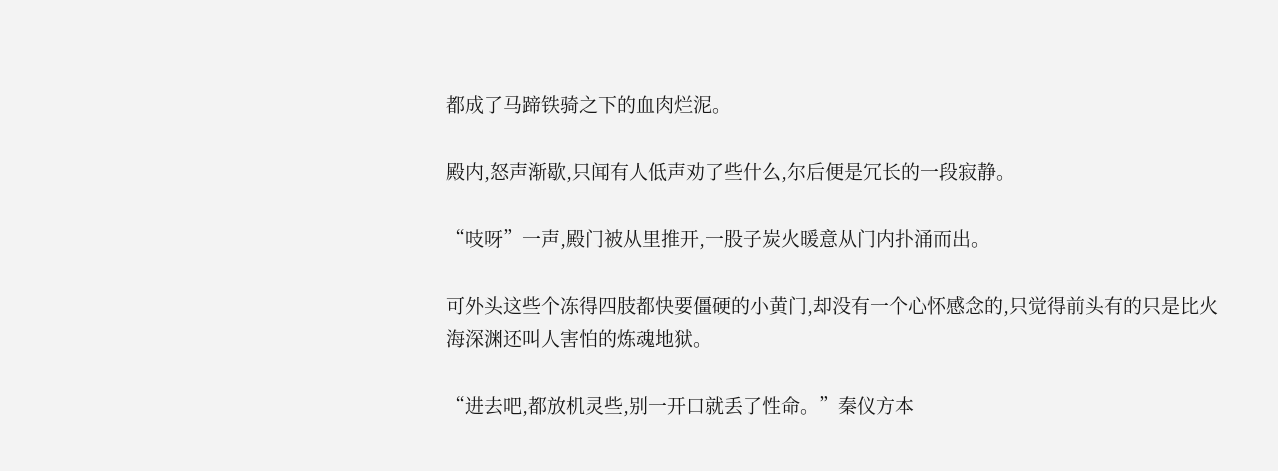都成了马蹄铁骑之下的血肉烂泥。

殿内,怒声渐歇,只闻有人低声劝了些什么,尔后便是冗长的一段寂静。

“吱呀”一声,殿门被从里推开,一股子炭火暖意从门内扑涌而出。

可外头这些个冻得四肢都快要僵硬的小黄门,却没有一个心怀感念的,只觉得前头有的只是比火海深渊还叫人害怕的炼魂地狱。

“进去吧,都放机灵些,别一开口就丢了性命。”秦仪方本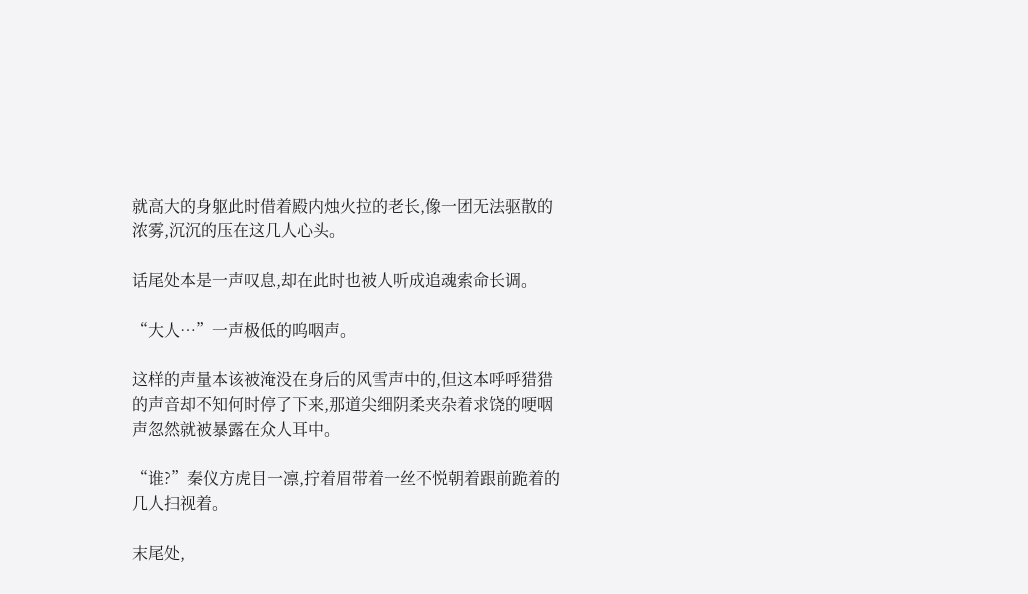就高大的身躯此时借着殿内烛火拉的老长,像一团无法驱散的浓雾,沉沉的压在这几人心头。

话尾处本是一声叹息,却在此时也被人听成追魂索命长调。

“大人…”一声极低的呜咽声。

这样的声量本该被淹没在身后的风雪声中的,但这本呼呼猎猎的声音却不知何时停了下来,那道尖细阴柔夹杂着求饶的哽咽声忽然就被暴露在众人耳中。

“谁?”秦仪方虎目一凛,拧着眉带着一丝不悦朝着跟前跪着的几人扫视着。

末尾处,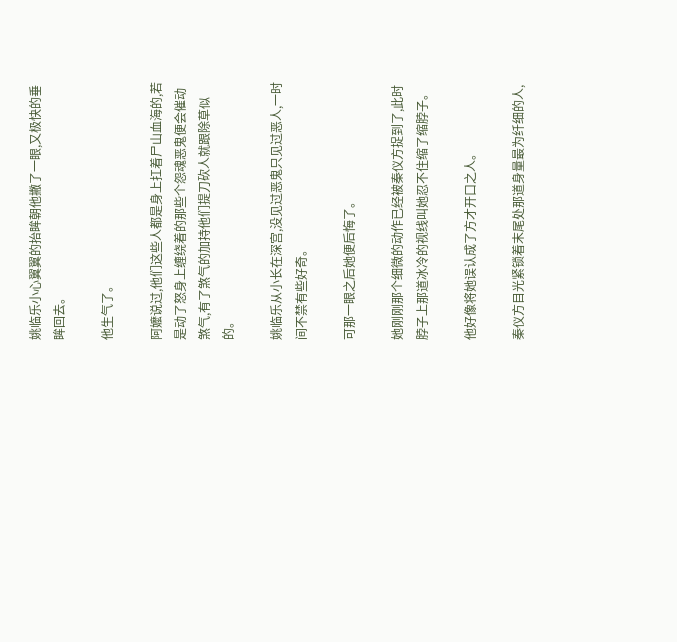姚临乐小心翼翼的抬眸朝他撇了一眼,又极快的垂眸回去。

他生气了。

阿嬤说过,他们这些人都是身上扛着尸山血海的,若是动了怒身上缠绕着的那些个怨魂恶鬼便会催动煞气,有了煞气的加持他们提刀砍人就跟除草似的。

姚临乐从小长在深宫,没见过恶鬼只见过恶人,一时间不禁有些好奇。

可那一眼之后她便后悔了。

她刚刚那个细微的动作已经被秦仪方捉到了,此时脖子上那道冰冷的视线叫她忍不住缩了缩脖子。

他好像将她误认成了方才开口之人。

秦仪方目光紧锁着末尾处那道身量最为纤细的人,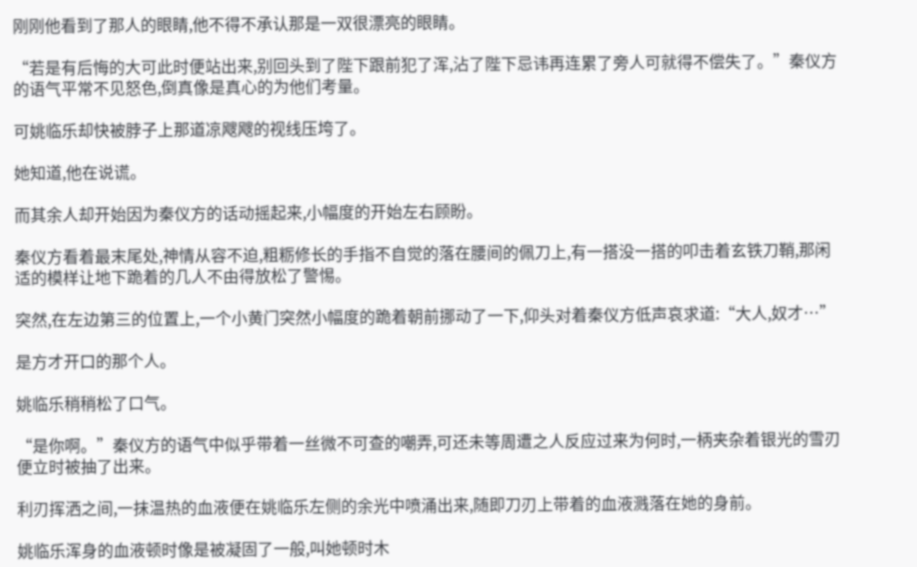刚刚他看到了那人的眼睛,他不得不承认那是一双很漂亮的眼睛。

“若是有后悔的大可此时便站出来,别回头到了陛下跟前犯了浑,沾了陛下忌讳再连累了旁人可就得不偿失了。”秦仪方的语气平常不见怒色,倒真像是真心的为他们考量。

可姚临乐却快被脖子上那道凉飕飕的视线压垮了。

她知道,他在说谎。

而其余人却开始因为秦仪方的话动摇起来,小幅度的开始左右顾盼。

秦仪方看着最末尾处,神情从容不迫,粗粝修长的手指不自觉的落在腰间的佩刀上,有一搭没一搭的叩击着玄铁刀鞘,那闲适的模样让地下跪着的几人不由得放松了警惕。

突然,在左边第三的位置上,一个小黄门突然小幅度的跪着朝前挪动了一下,仰头对着秦仪方低声哀求道:“大人,奴才…”

是方才开口的那个人。

姚临乐稍稍松了口气。

“是你啊。”秦仪方的语气中似乎带着一丝微不可查的嘲弄,可还未等周遭之人反应过来为何时,一柄夹杂着银光的雪刃便立时被抽了出来。

利刃挥洒之间,一抹温热的血液便在姚临乐左侧的余光中喷涌出来,随即刀刃上带着的血液溅落在她的身前。

姚临乐浑身的血液顿时像是被凝固了一般,叫她顿时木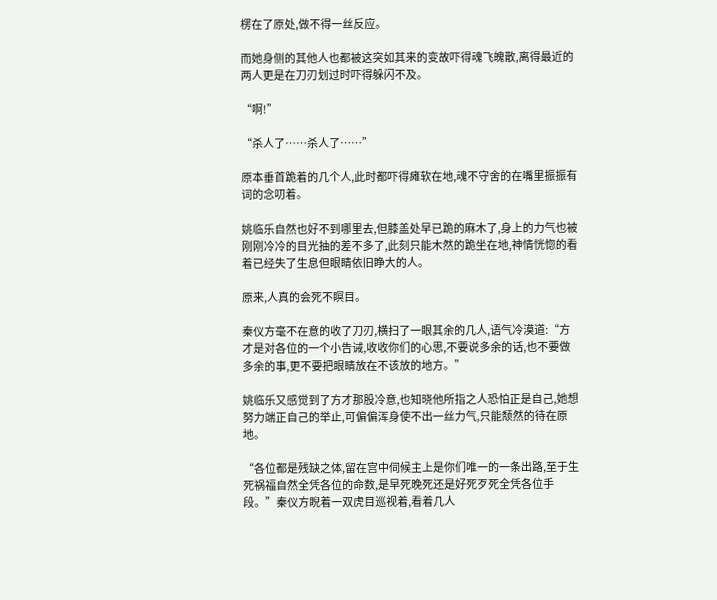楞在了原处,做不得一丝反应。

而她身侧的其他人也都被这突如其来的变故吓得魂飞魄散,离得最近的两人更是在刀刃划过时吓得躲闪不及。

“啊!”

“杀人了……杀人了……”

原本垂首跪着的几个人,此时都吓得瘫软在地,魂不守舍的在嘴里振振有词的念叨着。

姚临乐自然也好不到哪里去,但膝盖处早已跪的麻木了,身上的力气也被刚刚冷冷的目光抽的差不多了,此刻只能木然的跪坐在地,神情恍惚的看着已经失了生息但眼睛依旧睁大的人。

原来,人真的会死不瞑目。

秦仪方毫不在意的收了刀刃,横扫了一眼其余的几人,语气冷漠道:“方才是对各位的一个小告诫,收收你们的心思,不要说多余的话,也不要做多余的事,更不要把眼睛放在不该放的地方。”

姚临乐又感觉到了方才那股冷意,也知晓他所指之人恐怕正是自己,她想努力端正自己的举止,可偏偏浑身使不出一丝力气,只能颓然的待在原地。

“各位都是残缺之体,留在宫中伺候主上是你们唯一的一条出路,至于生死祸福自然全凭各位的命数,是早死晚死还是好死歹死全凭各位手段。”秦仪方睨着一双虎目巡视着,看着几人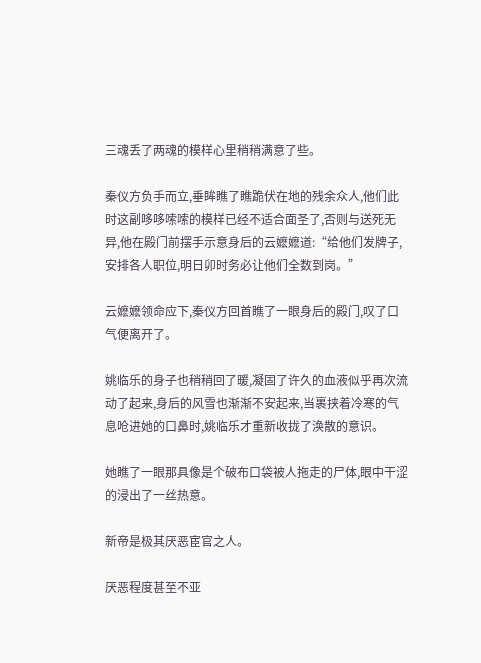三魂丢了两魂的模样心里稍稍满意了些。

秦仪方负手而立,垂眸瞧了瞧跪伏在地的残余众人,他们此时这副哆哆嗦嗦的模样已经不适合面圣了,否则与送死无异,他在殿门前摆手示意身后的云嬷嬷道:“给他们发牌子,安排各人职位,明日卯时务必让他们全数到岗。”

云嬷嬷领命应下,秦仪方回首瞧了一眼身后的殿门,叹了口气便离开了。

姚临乐的身子也稍稍回了暖,凝固了许久的血液似乎再次流动了起来,身后的风雪也渐渐不安起来,当裹挟着冷寒的气息呛进她的口鼻时,姚临乐才重新收拢了涣散的意识。

她瞧了一眼那具像是个破布口袋被人拖走的尸体,眼中干涩的浸出了一丝热意。

新帝是极其厌恶宦官之人。

厌恶程度甚至不亚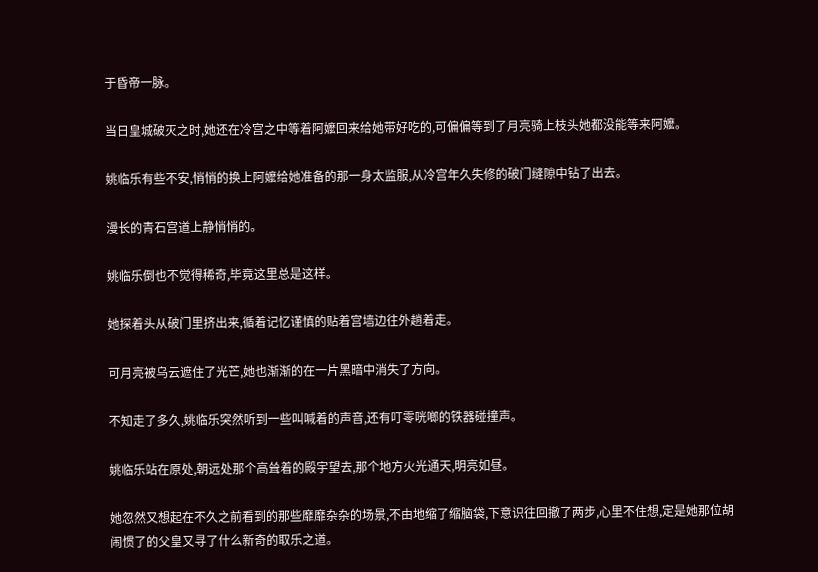于昏帝一脉。

当日皇城破灭之时,她还在冷宫之中等着阿嬤回来给她带好吃的,可偏偏等到了月亮骑上枝头她都没能等来阿嬤。

姚临乐有些不安,悄悄的换上阿嬤给她准备的那一身太监服,从冷宫年久失修的破门缝隙中钻了出去。

漫长的青石宫道上静悄悄的。

姚临乐倒也不觉得稀奇,毕竟这里总是这样。

她探着头从破门里挤出来,循着记忆谨慎的贴着宫墙边往外趟着走。

可月亮被乌云遮住了光芒,她也渐渐的在一片黑暗中消失了方向。

不知走了多久,姚临乐突然听到一些叫喊着的声音,还有叮零咣啷的铁器碰撞声。

姚临乐站在原处,朝远处那个高耸着的殿宇望去,那个地方火光通天,明亮如昼。

她忽然又想起在不久之前看到的那些靡靡杂杂的场景,不由地缩了缩脑袋,下意识往回撤了两步,心里不住想,定是她那位胡闹惯了的父皇又寻了什么新奇的取乐之道。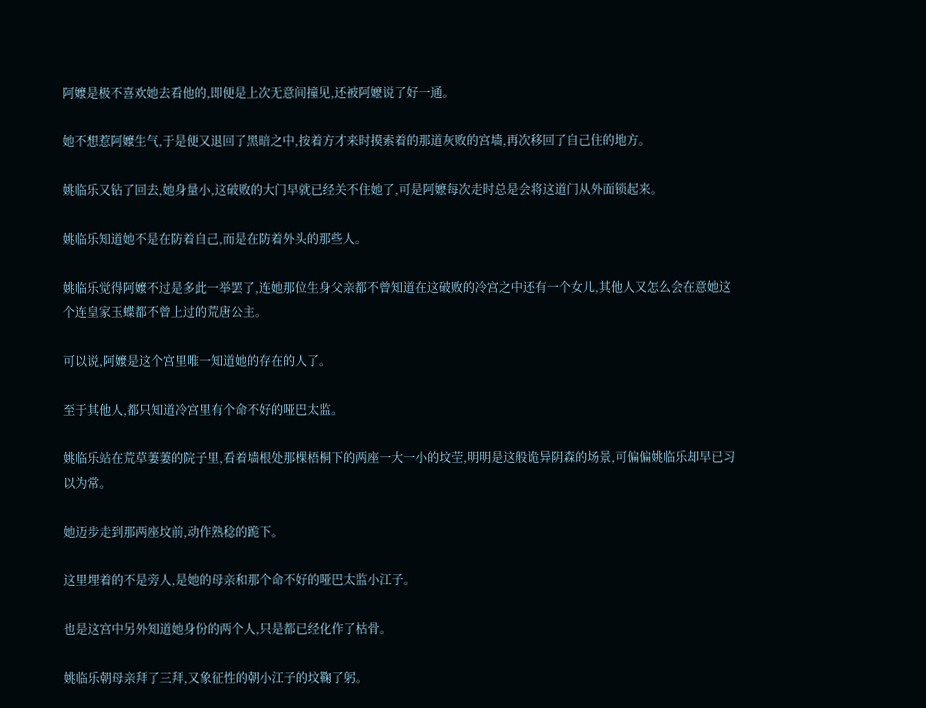阿嬤是极不喜欢她去看他的,即便是上次无意间撞见,还被阿嬷说了好一通。

她不想惹阿嬤生气,于是便又退回了黑暗之中,按着方才来时摸索着的那道灰败的宫墙,再次移回了自己住的地方。

姚临乐又钻了回去,她身量小,这破败的大门早就已经关不住她了,可是阿嬷每次走时总是会将这道门从外面锁起来。

姚临乐知道她不是在防着自己,而是在防着外头的那些人。

姚临乐觉得阿嬤不过是多此一举罢了,连她那位生身父亲都不曾知道在这破败的冷宫之中还有一个女儿,其他人又怎么会在意她这个连皇家玉蝶都不曾上过的荒唐公主。

可以说,阿嬤是这个宫里唯一知道她的存在的人了。

至于其他人,都只知道冷宫里有个命不好的哑巴太监。

姚临乐站在荒草萋萋的院子里,看着墙根处那棵梧桐下的两座一大一小的坟茔,明明是这般诡异阴森的场景,可偏偏姚临乐却早已习以为常。

她迈步走到那两座坟前,动作熟稔的跪下。

这里埋着的不是旁人,是她的母亲和那个命不好的哑巴太监小江子。

也是这宫中另外知道她身份的两个人,只是都已经化作了枯骨。

姚临乐朝母亲拜了三拜,又象征性的朝小江子的坟鞠了躬。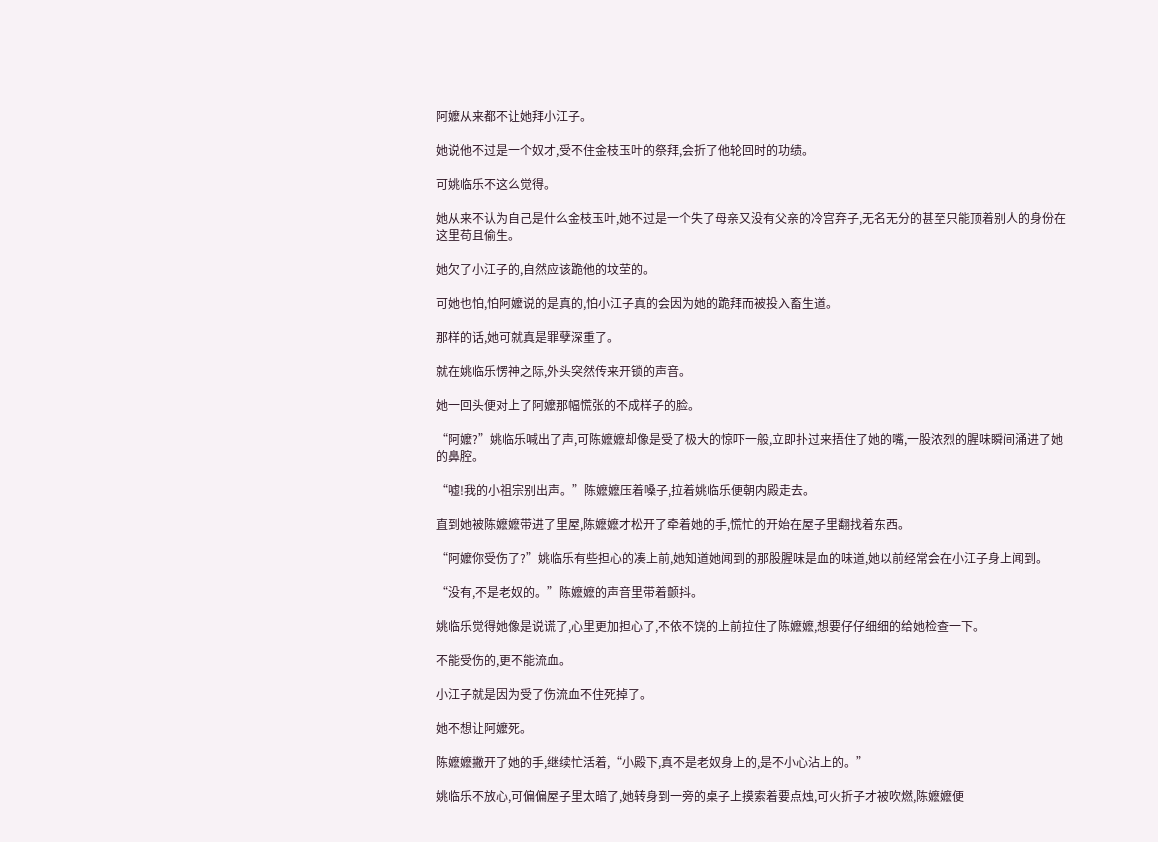阿嬤从来都不让她拜小江子。

她说他不过是一个奴才,受不住金枝玉叶的祭拜,会折了他轮回时的功绩。

可姚临乐不这么觉得。

她从来不认为自己是什么金枝玉叶,她不过是一个失了母亲又没有父亲的冷宫弃子,无名无分的甚至只能顶着别人的身份在这里苟且偷生。

她欠了小江子的,自然应该跪他的坟茔的。

可她也怕,怕阿嬤说的是真的,怕小江子真的会因为她的跪拜而被投入畜生道。

那样的话,她可就真是罪孽深重了。

就在姚临乐愣神之际,外头突然传来开锁的声音。

她一回头便对上了阿嬤那幅慌张的不成样子的脸。

“阿嬤?”姚临乐喊出了声,可陈嬷嬷却像是受了极大的惊吓一般,立即扑过来捂住了她的嘴,一股浓烈的腥味瞬间涌进了她的鼻腔。

“嘘!我的小祖宗别出声。”陈嬷嬷压着嗓子,拉着姚临乐便朝内殿走去。

直到她被陈嬷嬷带进了里屋,陈嬷嬷才松开了牵着她的手,慌忙的开始在屋子里翻找着东西。

“阿嬤你受伤了?”姚临乐有些担心的凑上前,她知道她闻到的那股腥味是血的味道,她以前经常会在小江子身上闻到。

“没有,不是老奴的。”陈嬷嬷的声音里带着颤抖。

姚临乐觉得她像是说谎了,心里更加担心了,不依不饶的上前拉住了陈嬷嬷,想要仔仔细细的给她检查一下。

不能受伤的,更不能流血。

小江子就是因为受了伤流血不住死掉了。

她不想让阿嬤死。

陈嬷嬷撇开了她的手,继续忙活着,“小殿下,真不是老奴身上的,是不小心沾上的。”

姚临乐不放心,可偏偏屋子里太暗了,她转身到一旁的桌子上摸索着要点烛,可火折子才被吹燃,陈嬷嬷便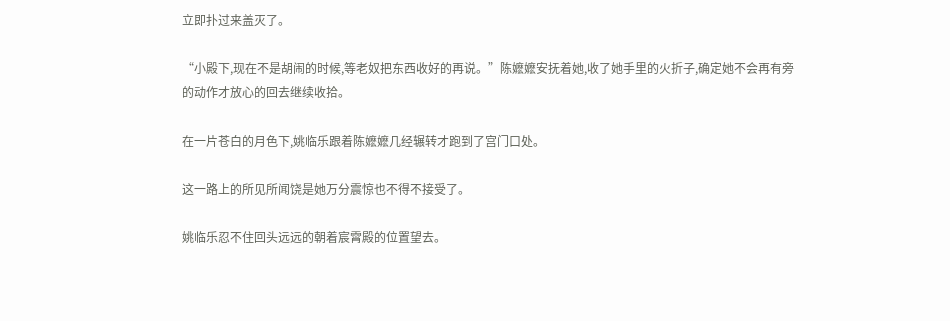立即扑过来盖灭了。

“小殿下,现在不是胡闹的时候,等老奴把东西收好的再说。”陈嬷嬷安抚着她,收了她手里的火折子,确定她不会再有旁的动作才放心的回去继续收拾。

在一片苍白的月色下,姚临乐跟着陈嬷嬷几经辗转才跑到了宫门口处。

这一路上的所见所闻饶是她万分震惊也不得不接受了。

姚临乐忍不住回头远远的朝着宸霄殿的位置望去。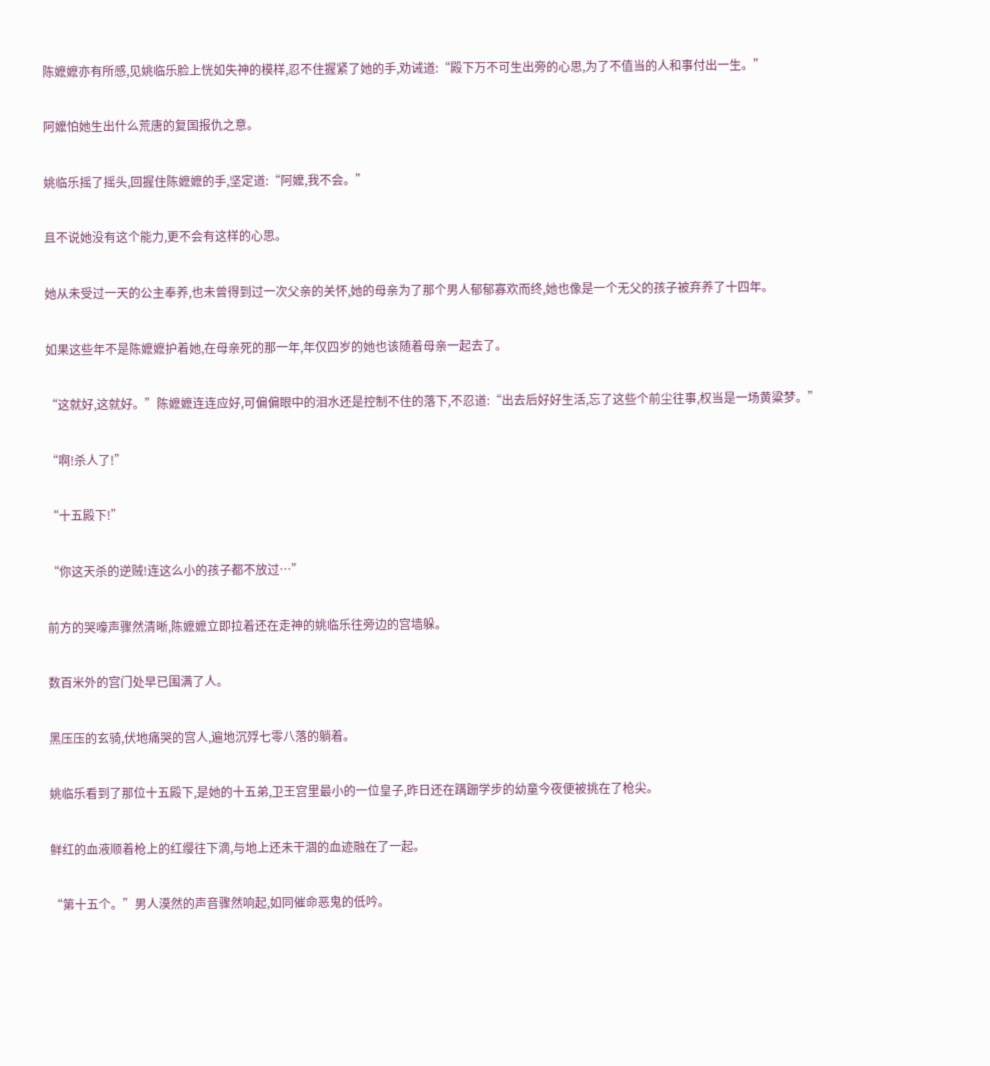陈嬷嬷亦有所感,见姚临乐脸上恍如失神的模样,忍不住握紧了她的手,劝诫道:“殿下万不可生出旁的心思,为了不值当的人和事付出一生。”

阿嬤怕她生出什么荒唐的复国报仇之意。

姚临乐摇了摇头,回握住陈嬷嬷的手,坚定道:“阿嬤,我不会。”

且不说她没有这个能力,更不会有这样的心思。

她从未受过一天的公主奉养,也未曾得到过一次父亲的关怀,她的母亲为了那个男人郁郁寡欢而终,她也像是一个无父的孩子被弃养了十四年。

如果这些年不是陈嬷嬷护着她,在母亲死的那一年,年仅四岁的她也该随着母亲一起去了。

“这就好,这就好。”陈嬷嬷连连应好,可偏偏眼中的泪水还是控制不住的落下,不忍道:“出去后好好生活,忘了这些个前尘往事,权当是一场黄粱梦。”

“啊!杀人了!”

“十五殿下!”

“你这天杀的逆贼!连这么小的孩子都不放过…”

前方的哭嚎声骤然清晰,陈嬷嬷立即拉着还在走神的姚临乐往旁边的宫墙躲。

数百米外的宫门处早已围满了人。

黑压压的玄骑,伏地痛哭的宫人,遍地沉殍七零八落的躺着。

姚临乐看到了那位十五殿下,是她的十五弟,卫王宫里最小的一位皇子,昨日还在蹒跚学步的幼童今夜便被挑在了枪尖。

鲜红的血液顺着枪上的红缨往下滴,与地上还未干涸的血迹融在了一起。

“第十五个。”男人漠然的声音骤然响起,如同催命恶鬼的低吟。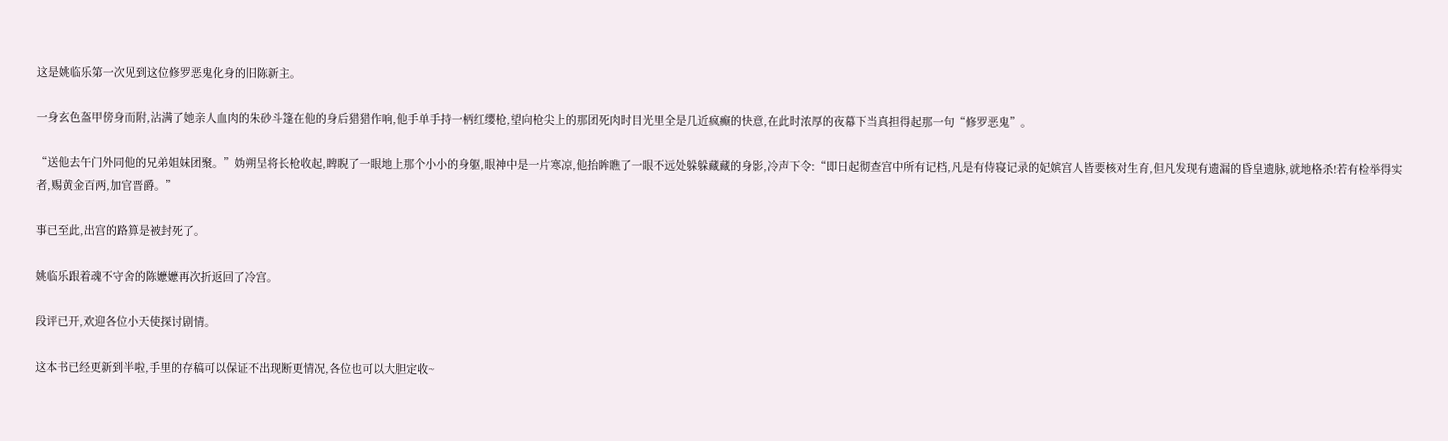这是姚临乐第一次见到这位修罗恶鬼化身的旧陈新主。

一身玄色盔甲傍身而附,沾满了她亲人血肉的朱砂斗篷在他的身后猎猎作响,他手单手持一柄红缨枪,望向枪尖上的那团死肉时目光里全是几近疯癫的快意,在此时浓厚的夜幕下当真担得起那一句“修罗恶鬼”。

“送他去午门外同他的兄弟姐妹团聚。”妫朔呈将长枪收起,睥睨了一眼地上那个小小的身躯,眼神中是一片寒凉,他抬眸瞧了一眼不远处躲躲藏藏的身影,冷声下令:“即日起彻查宫中所有记档,凡是有侍寝记录的妃嫔宫人皆要核对生育,但凡发现有遗漏的昏皇遗脉,就地格杀!若有检举得实者,赐黄金百两,加官晋爵。”

事已至此,出宫的路算是被封死了。

姚临乐跟着魂不守舍的陈嬷嬷再次折返回了冷宫。

段评已开,欢迎各位小天使探讨剧情。

这本书已经更新到半啦,手里的存稿可以保证不出现断更情况,各位也可以大胆定收~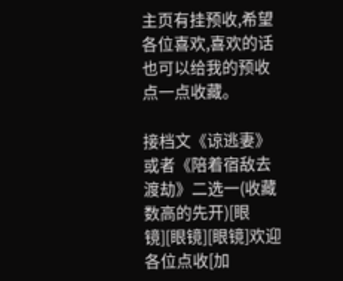主页有挂预收,希望各位喜欢,喜欢的话也可以给我的预收点一点收藏。

接档文《谅逃妻》或者《陪着宿敌去渡劫》二选一(收藏数高的先开)[眼镜][眼镜][眼镜]欢迎各位点收[加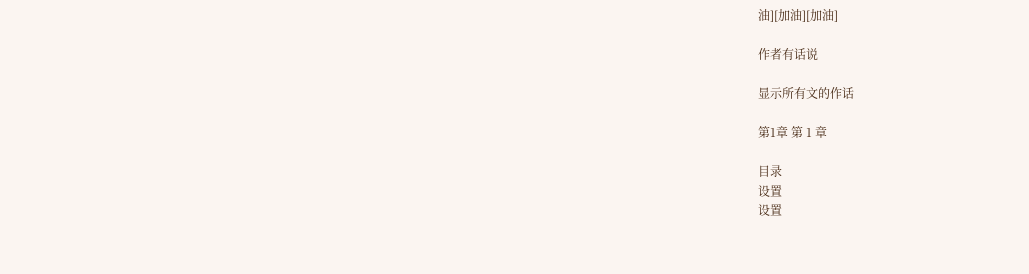油][加油][加油]

作者有话说

显示所有文的作话

第1章 第 1 章

目录
设置
设置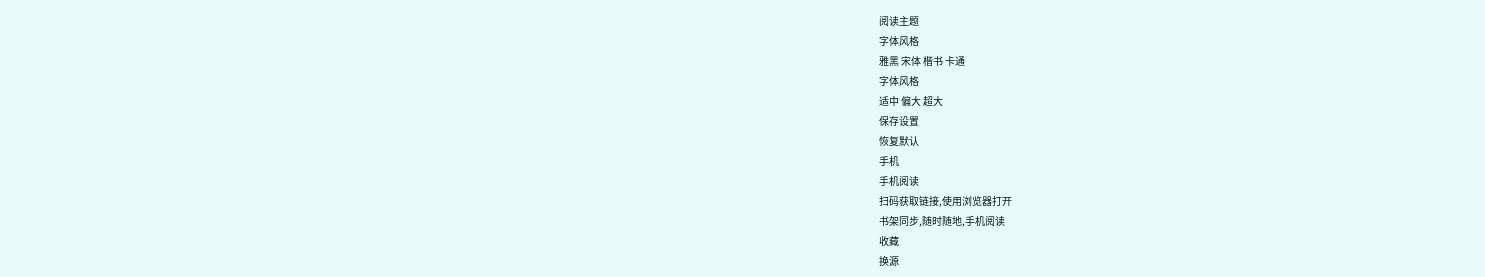阅读主题
字体风格
雅黑 宋体 楷书 卡通
字体风格
适中 偏大 超大
保存设置
恢复默认
手机
手机阅读
扫码获取链接,使用浏览器打开
书架同步,随时随地,手机阅读
收藏
换源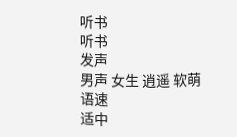听书
听书
发声
男声 女生 逍遥 软萌
语速
适中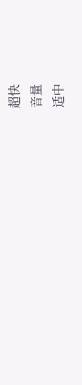超快
音量
适中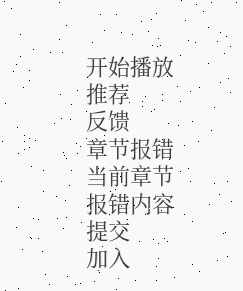开始播放
推荐
反馈
章节报错
当前章节
报错内容
提交
加入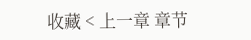收藏 < 上一章 章节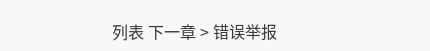列表 下一章 > 错误举报